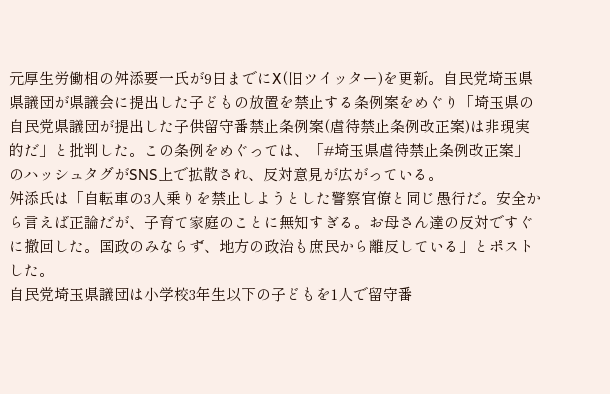元厚生労働相の舛添要一氏が9日までにX(旧ツイッター)を更新。自民党埼玉県県議団が県議会に提出した子どもの放置を禁止する条例案をめぐり「埼玉県の自民党県議団が提出した子供留守番禁止条例案(虐待禁止条例改正案)は非現実的だ」と批判した。この条例をめぐっては、「#埼玉県虐待禁止条例改正案」のハッシュタグがSNS上で拡散され、反対意見が広がっている。
舛添氏は「自転車の3人乗りを禁止しようとした警察官僚と同じ愚行だ。安全から言えば正論だが、子育て家庭のことに無知すぎる。お母さん達の反対ですぐに撤回した。国政のみならず、地方の政治も庶民から離反している」とポストした。
自民党埼玉県議団は小学校3年生以下の子どもを1人で留守番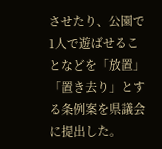させたり、公園で1人で遊ばせることなどを「放置」「置き去り」とする条例案を県議会に提出した。